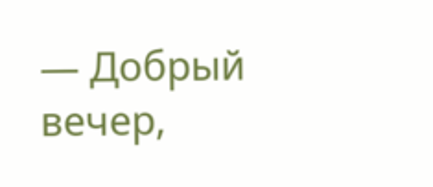— Добрый вечер,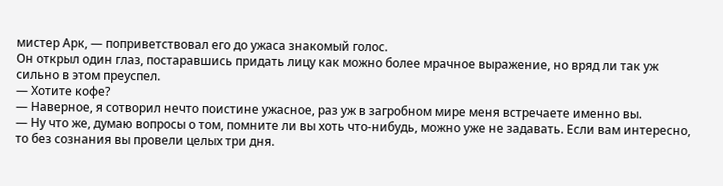мистер Арк, — поприветствовал его до ужаса знакомый голос.
Он открыл один глаз, постаравшись придать лицу как можно более мрачное выражение, но вряд ли так уж сильно в этом преуспел.
— Хотите кофе?
— Наверное, я сотворил нечто поистине ужасное, раз уж в загробном мире меня встречаете именно вы.
— Ну что же, думаю вопросы о том, помните ли вы хоть что-нибудь, можно уже не задавать. Если вам интересно, то без сознания вы провели целых три дня.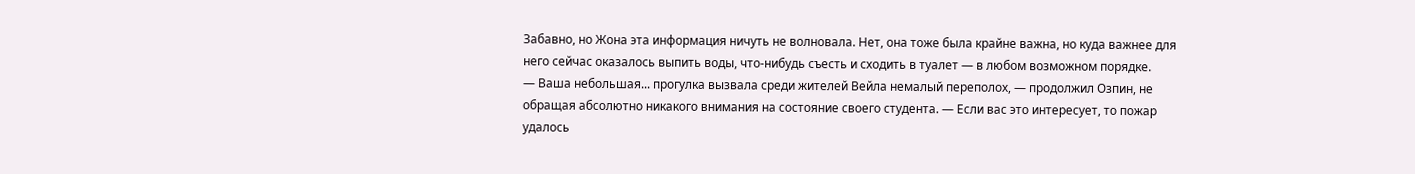Забавно, но Жона эта информация ничуть не волновала. Нет, она тоже была крайне важна, но куда важнее для него сейчас оказалось выпить воды, что-нибудь съесть и сходить в туалет — в любом возможном порядке.
— Ваша небольшая... прогулка вызвала среди жителей Вейла немалый переполох, — продолжил Озпин, не обращая абсолютно никакого внимания на состояние своего студента. — Если вас это интересует, то пожар удалось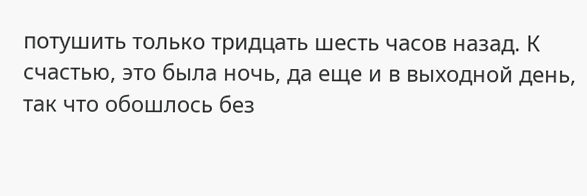потушить только тридцать шесть часов назад. К счастью, это была ночь, да еще и в выходной день, так что обошлось без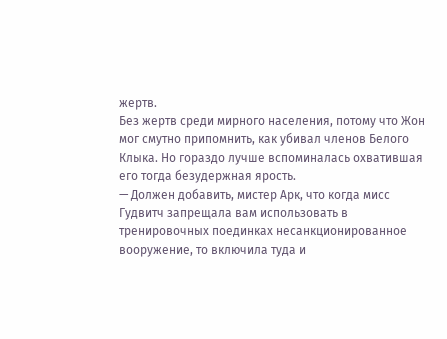жертв.
Без жертв среди мирного населения, потому что Жон мог смутно припомнить, как убивал членов Белого Клыка. Но гораздо лучше вспоминалась охватившая его тогда безудержная ярость.
— Должен добавить, мистер Арк, что когда мисс Гудвитч запрещала вам использовать в тренировочных поединках несанкционированное вооружение, то включила туда и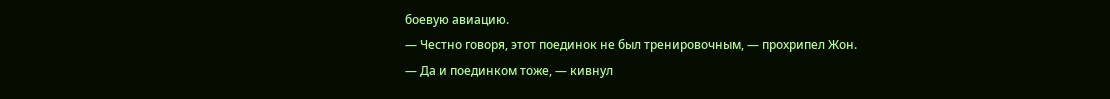боевую авиацию.
— Честно говоря, этот поединок не был тренировочным, — прохрипел Жон.
— Да и поединком тоже, — кивнул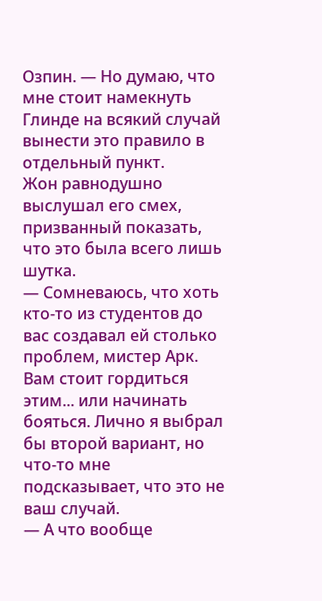Озпин. — Но думаю, что мне стоит намекнуть Глинде на всякий случай вынести это правило в отдельный пункт.
Жон равнодушно выслушал его смех, призванный показать, что это была всего лишь шутка.
— Сомневаюсь, что хоть кто-то из студентов до вас создавал ей столько проблем, мистер Арк. Вам стоит гордиться этим... или начинать бояться. Лично я выбрал бы второй вариант, но что-то мне подсказывает, что это не ваш случай.
— А что вообще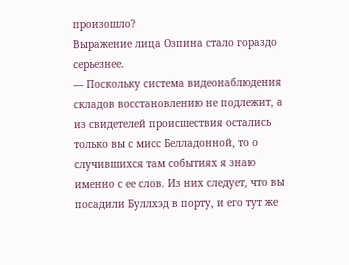произошло?
Выражение лица Озпина стало гораздо серьезнее.
— Поскольку система видеонаблюдения складов восстановлению не подлежит, а из свидетелей происшествия остались только вы с мисс Белладонной, то о случившихся там событиях я знаю именно с ее слов. Из них следует, что вы посадили Буллхэд в порту, и его тут же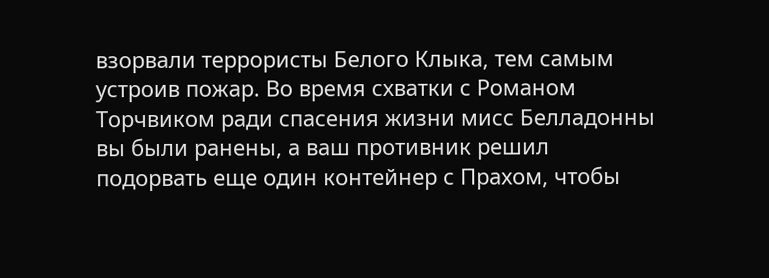взорвали террористы Белого Клыка, тем самым устроив пожар. Во время схватки с Романом Торчвиком ради спасения жизни мисс Белладонны вы были ранены, а ваш противник решил подорвать еще один контейнер с Прахом, чтобы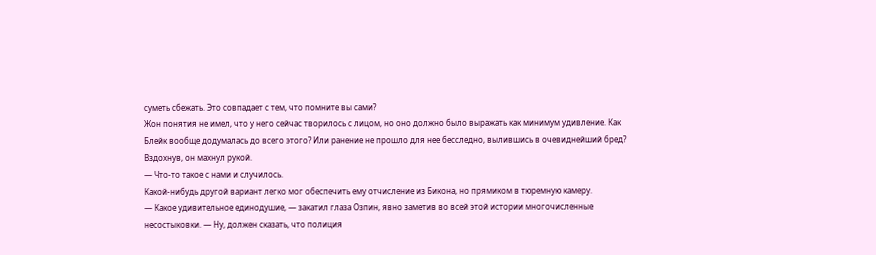суметь сбежать. Это совпадает с тем, что помните вы сами?
Жон понятия не имел, что у него сейчас творилось с лицом, но оно должно было выражать как минимум удивление. Как Блейк вообще додумалась до всего этого? Или ранение не прошло для нее бесследно, вылившись в очевиднейший бред?
Вздохнув, он махнул рукой.
— Что-то такое с нами и случилось.
Какой-нибудь другой вариант легко мог обеспечить ему отчисление из Бикона, но прямиком в тюремную камеру.
— Какое удивительное единодушие, — закатил глаза Озпин, явно заметив во всей этой истории многочисленные несостыковки. — Ну, должен сказать, что полиция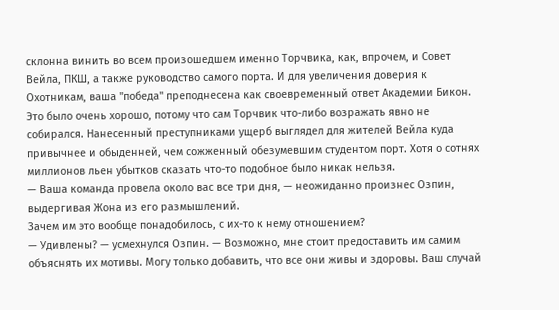склонна винить во всем произошедшем именно Торчвика, как, впрочем, и Совет Вейла, ПКШ, а также руководство самого порта. И для увеличения доверия к Охотникам, ваша "победа" преподнесена как своевременный ответ Академии Бикон.
Это было очень хорошо, потому что сам Торчвик что-либо возражать явно не собирался. Нанесенный преступниками ущерб выглядел для жителей Вейла куда привычнее и обыденней, чем сожженный обезумевшим студентом порт. Хотя о сотнях миллионов льен убытков сказать что-то подобное было никак нельзя.
— Ваша команда провела около вас все три дня, — неожиданно произнес Озпин, выдергивая Жона из его размышлений.
Зачем им это вообще понадобилось, с их-то к нему отношением?
— Удивлены? — усмехнулся Озпин. — Возможно, мне стоит предоставить им самим объяснять их мотивы. Могу только добавить, что все они живы и здоровы. Ваш случай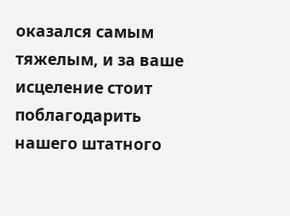оказался самым тяжелым, и за ваше исцеление стоит поблагодарить нашего штатного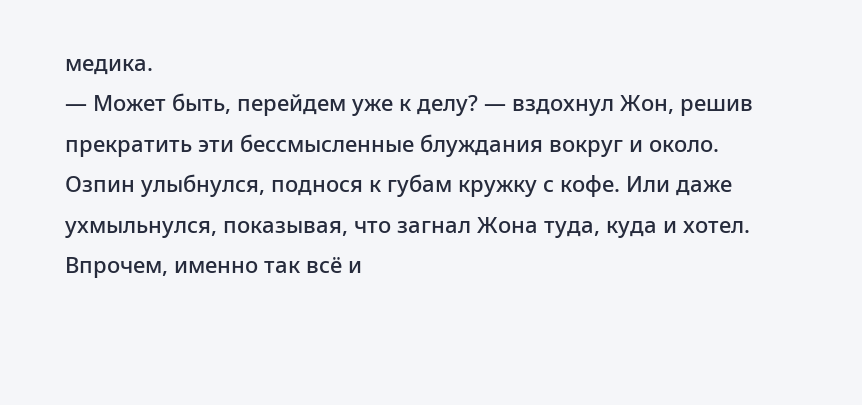медика.
— Может быть, перейдем уже к делу? — вздохнул Жон, решив прекратить эти бессмысленные блуждания вокруг и около.
Озпин улыбнулся, поднося к губам кружку с кофе. Или даже ухмыльнулся, показывая, что загнал Жона туда, куда и хотел. Впрочем, именно так всё и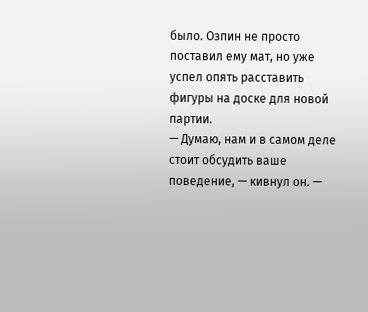было. Озпин не просто поставил ему мат, но уже успел опять расставить фигуры на доске для новой партии.
— Думаю, нам и в самом деле стоит обсудить ваше поведение, — кивнул он. —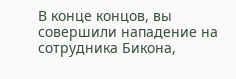В конце концов, вы совершили нападение на сотрудника Бикона,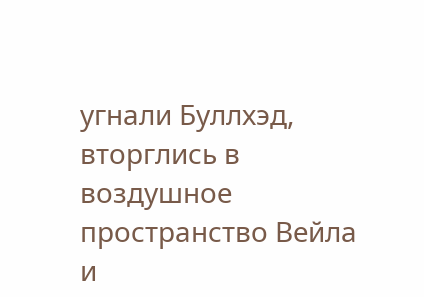угнали Буллхэд, вторглись в воздушное пространство Вейла и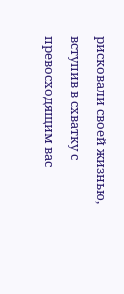рисковали своей жизнью, вступив в схватку с превосходящим вас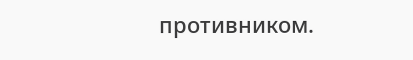противником.